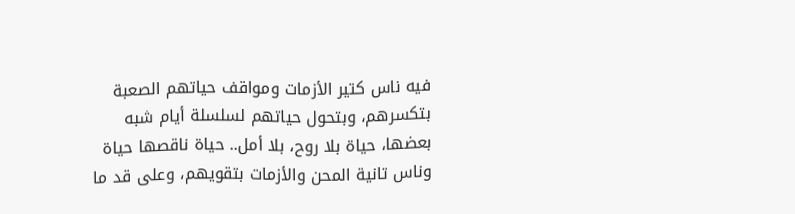فيه ناس كتير الأزمات ومواقف حياتهم الصعبة بتكسرهم، وبتحول حياتهم لسلسلة أيام شبه بعضها، حياة بلا روح، بلا أمل.. حياة ناقصها حياة وناس تانية المحن والأزمات بتقويهم، وعلى قد ما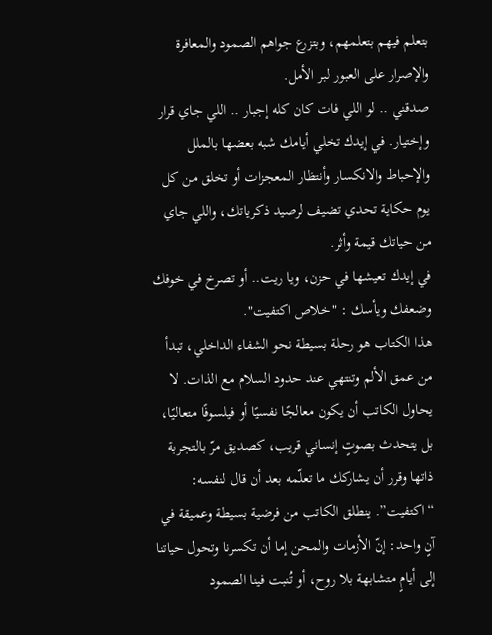بتعلم فيهم بتعلمهم، وبتزرع جواهم الصمود والمعافرة والإصرار على العبور لبر الأمل.
صدقني .. لو اللي فات كان كله إجبار .. اللي جاي قرار وإختيار. في إيدك تخلي أيامك شبه بعضها بالملل والإحباط والانكسار وأنتظار المعجزات أو تخلق من كل يوم حكاية تحدي تضيف لرصيد ذكرياتك، واللي جاي من حياتك قيمة وأثر.
في إيدك تعيشها في حزن، ويا ريت.. أو تصرخ في خوفك وضعفك ويأسك : "خلاص اكتفيت".
هذا الكتاب هو رحلة بسيطة نحو الشفاء الداخلي، تبدأ من عمق الألم وتنتهي عند حدود السلام مع الذات. لا يحاول الكاتب أن يكون معالجًا نفسيًا أو فيلسوفًا متعاليًا، بل يتحدث بصوتٍ إنساني قريب، كصديق مرّ بالتجربة ذاتها وقرر أن يشاركك ما تعلّمه بعد أن قال لنفسه: “اكتفيت”. ينطلق الكاتب من فرضية بسيطة وعميقة في آنٍ واحد: إنّ الأزمات والمحن إما أن تكسرنا وتحول حياتنا إلى أيامٍ متشابهة بلا روح، أو تُنبت فينا الصمود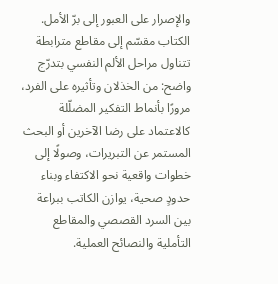والإصرار على العبور إلى برّ الأمل.
الكتاب مقسّم إلى مقاطع مترابطة تتناول مراحل الألم النفسي بتدرّج واضح: من الخذلان وتأثيره على الفرد، مرورًا بأنماط التفكير المضلّلة كالاعتماد على رضا الآخرين أو البحث المستمر عن التبريرات، وصولًا إلى خطوات واقعية نحو الاكتفاء وبناء حدودٍ صحية، يوازن الكاتب ببراعة بين السرد القصصي والمقاطع التأملية والنصائح العملية.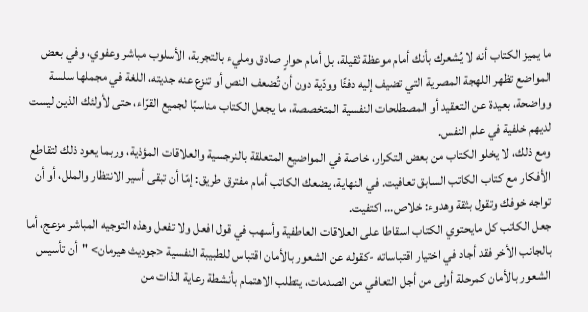ما يميز الكتاب أنه لا يُشعرك بأنك أمام موعظة ثقيلة، بل أمام حوارٍ صادق ومليء بالتجربة، الأسلوب مباشر وعفوي، وفي بعض المواضع تظهر اللهجة المصرية التي تضيف إليه دفئًا وودّية دون أن تُضعف النص أو تنزع عنه جديته، اللغة في مجملها سلسة وواضحة، بعيدة عن التعقيد أو المصطلحات النفسية المتخصصة، ما يجعل الكتاب مناسبًا لجميع القرّاء، حتى لأولئك الذين ليست لديهم خلفية في علم النفس.
ومع ذلك، لا يخلو الكتاب من بعض التكرار، خاصة في المواضيع المتعلقة بالنرجسية والعلاقات المؤذية، وربما يعود ذلك لتقاطع الأفكار مع كتاب الكاتب السابق تعافيت. في النهاية، يضعك الكاتب أمام مفترق طريق: إمّا أن تبقى أسير الانتظار والملل، أو أن تواجه خوفك وتقول بثقة وهدوء: خلاص… اكتفيت.
جعل الكاتب كل مايحتوي الكتاب اسقاطا على العلاقات العاطفية وأسهب في قول افعل ولا تفعل وهذه التوجيه المباشر مزعج، أما بالجانب الأخر فقد أجاد في اختيار اقتباساته -كقوله عن الشعور بالأمان اقتباس للطبيبة النفسية <جوديث هيرمان> "أن تأسيس الشعور بالأمان كمرحلة أولى من أجل التعافي من الصدمات، يتطلب الاهتمام بأنشطة رعاية الذات من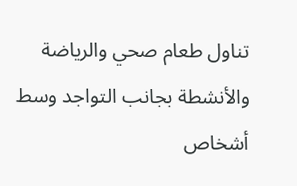تناول طعام صحي والرياضة والأنشطة بجانب التواجد وسط أشخاص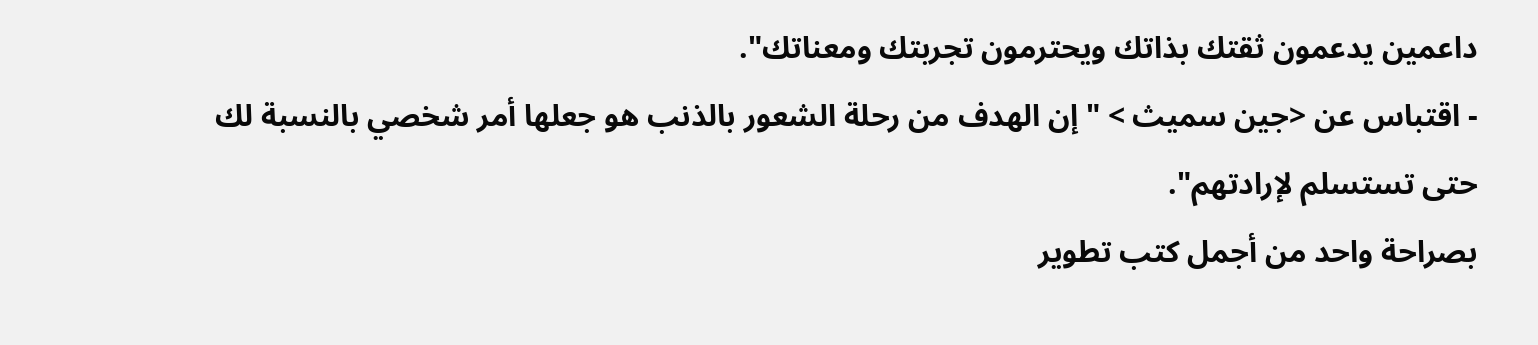داعمين يدعمون ثقتك بذاتك ويحترمون تجربتك ومعناتك".
- اقتباس عن <جين سميث > " إن الهدف من رحلة الشعور بالذنب هو جعلها أمر شخصي بالنسبة لك حتى تستسلم لإرادتهم".
بصراحة واحد من أجمل كتب تطوير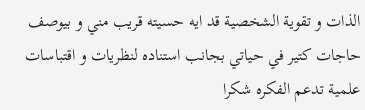الذات و تقوية الشخصية قد ايه حسيته قريب مني و بيوصف حاجات كتير في حياتي بجانب استناده لنظريات و اقتباسات علمية تدعم الفكره شكرا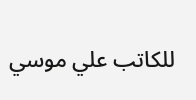للكاتب علي موسي